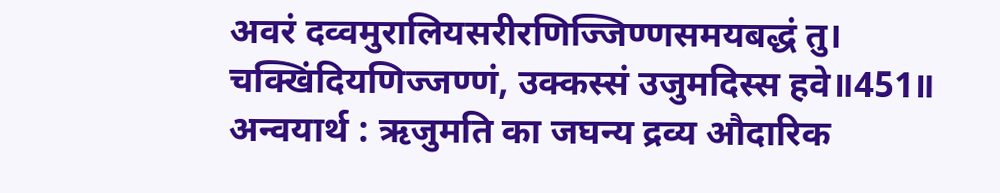अवरं दव्वमुरालियसरीरणिज्जिण्णसमयबद्धं तु।
चक्खिंदियणिज्जण्णं, उक्कस्सं उजुमदिस्स हवे॥451॥
अन्वयार्थ : ऋजुमति का जघन्य द्रव्य औदारिक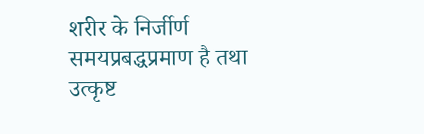शरीर के निर्जीर्ण समयप्रबद्धप्रमाण है तथा उत्कृष्ट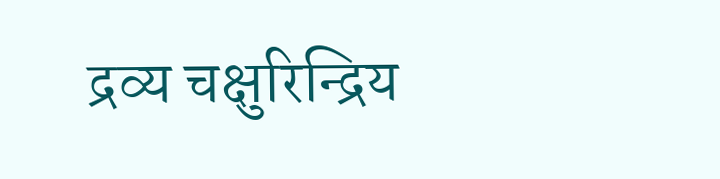द्रव्य चक्षुरिन्द्रिय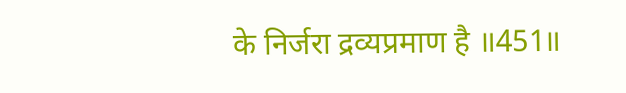के निर्जरा द्रव्यप्रमाण है ॥451॥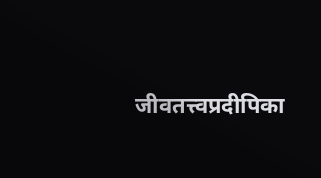जीवतत्त्वप्रदीपिका